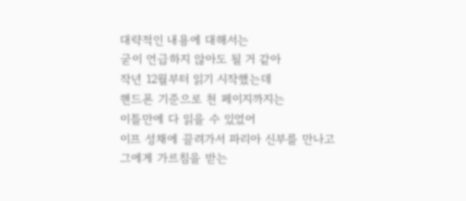대략적인 내용에 대해서는
굳이 언급하지 않아도 될 거 같아
작년 12월부터 읽기 시작했는데
핸드폰 기준으로 천 페이지까지는
이틀만에 다 읽을 수 있었어
이프 성채에 끌려가서 파리아 신부를 만나고
그에게 가르침을 받는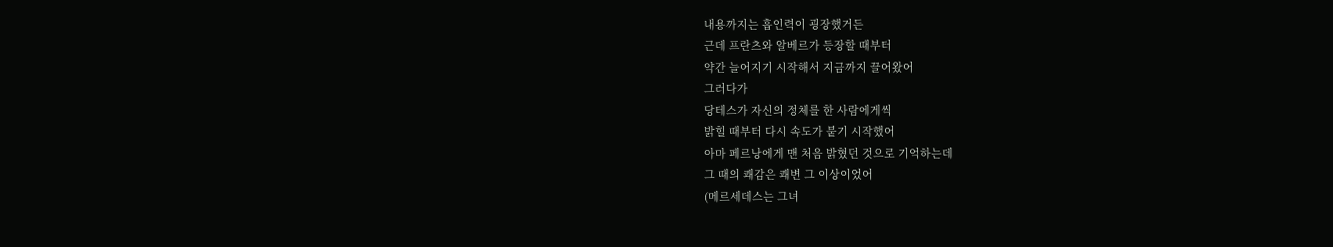내용까지는 흡인력이 굉장했거든
근데 프란츠와 알베르가 등장할 때부터
약간 늘어지기 시작해서 지금까지 끌어왔어
그러다가
당테스가 자신의 정체를 한 사람에게씩
밝힐 때부터 다시 속도가 붙기 시작했어
아마 페르낭에게 맨 처음 밝혔던 것으로 기억하는데
그 때의 쾌감은 쾌변 그 이상이었어
(메르세데스는 그녀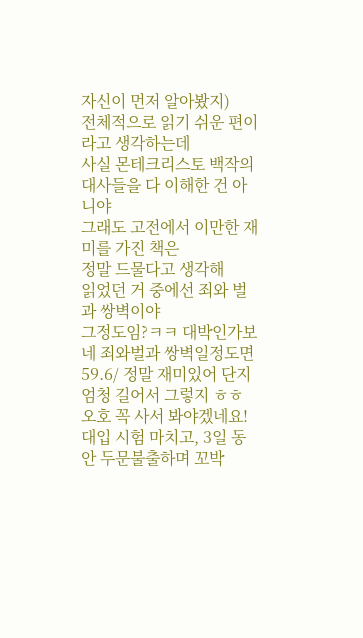자신이 먼저 알아봤지)
전체적으로 읽기 쉬운 편이라고 생각하는데
사실 몬테크리스토 백작의 대사들을 다 이해한 건 아니야
그래도 고전에서 이만한 재미를 가진 책은
정말 드물다고 생각해
읽었던 거 중에선 죄와 벌과 쌍벽이야
그정도임?ㅋㅋ 대박인가보네 죄와벌과 쌍벽일정도면
59.6/ 정말 재미있어 단지 엄청 길어서 그렇지 ㅎㅎ
오호 꼭 사서 봐야겠네요!
대입 시험 마치고, 3일 동안 두문불출하며 꼬박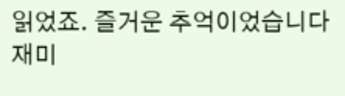읽었죠. 즐거운 추억이었습니다
재미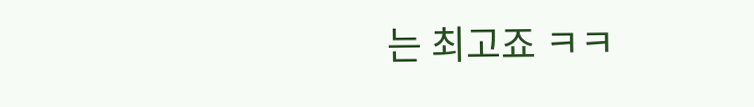는 최고죠 ㅋㅋ